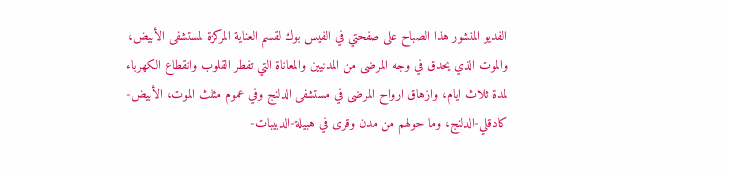الفديو المنشور هذا الصباح على صفحتي في الفيس بوك لقسم العناية المركزة لمستشفى الأبيض، والموت الذي يحدق في وجه المرضى من المدنيين والمعاناة التي تفطر القلوب وانقطاع الكهرباء لمدة ثلاث ايام، وازهاق ارواح المرضى في مستشفى الدلنج وفي عموم مثلث الموت، الأبيض-كادقلي-الدلنج، وما حولهم من مدن وقرى في هبيلة-الدبيبات-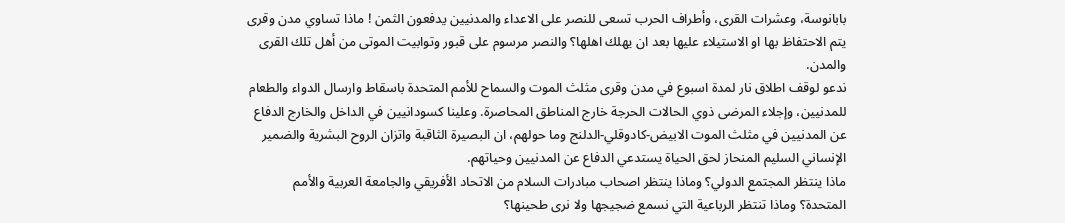بابانوسة، وعشرات القرى، وأطراف الحرب تسعى للنصر على الاعداء والمدنيين يدفعون الثمن ! ماذا تساوي مدن وقرى يتم الاحتفاظ بها او الاستيلاء عليها بعد ان يهلك اهلها؟ والنصر مرسوم على قبور وتوابيت الموتى من أهل تلك القرى والمدن.
ندعو لوقف اطلاق نار لمدة اسبوع في مدن وقرى مثلث الموت والسماح للأمم المتحدة باسقاط وارسال الدواء والطعام للمدنيين، وإجلاء المرضى ذوي الحالات الحرجة خارج المناطق المحاصرة. وعلينا كسودانيين في الداخل والخارج الدفاع عن المدنيين في مثلث الموت الابيض-كادوقلي-الدلنج وما حولهم، ان البصيرة الثاقبة واتزان الروح البشرية والضمير الإنساني السليم المنحاز لحق الحياة يستدعي الدفاع عن المدنيين وحياتهم.
ماذا ينتظر المجتمع الدولي؟ وماذا ينتظر اصحاب مبادرات السلام من الاتحاد الأفريقي والجامعة العربية والأمم المتحدة؟ وماذا تنتظر الرباعية التي نسمع ضجيجها ولا نرى طحينها؟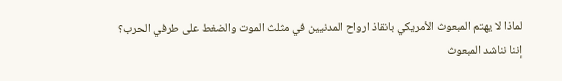لماذا لا يهتم المبعوث الأمريكي بانقاذ ارواح المدنيين في مثلث الموت والضغط على طرفي الحرب؟
إننا نناشد المبعوث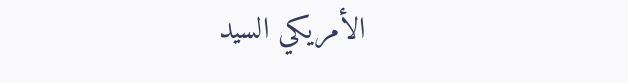الأمريكي السيد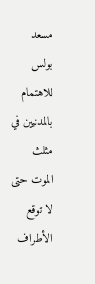مسعد بولس للاهتمام بالمدنيين في مثلث الموت حتى لا توقع الأطراف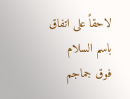لاحقاً على اتفاق باسم السلام فوق جماجم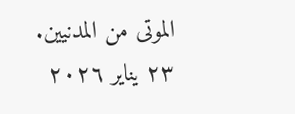الموتى من المدنيين.
٢٣ يناير ٢٠٢٦